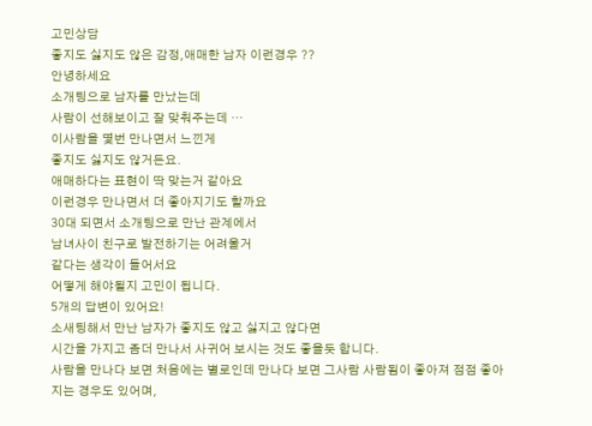고민상담
좋지도 싫지도 않은 감정,애매한 남자 이런경우 ??
안녕하세요
소개팅으로 남자를 만났는데
사람이 선해보이고 잘 맞춰주는데 …
이사람을 몇번 만나면서 느낀게
좋지도 싫지도 않거든요.
애매하다는 표현이 딱 맞는거 같아요
이런경우 만나면서 더 좋아지기도 할까요
30대 되면서 소개팅으로 만난 관계에서
남녀사이 친구로 발전하기는 어려울거
같다는 생각이 들어서요
어떻게 해야될지 고민이 됩니다.
5개의 답변이 있어요!
소새팅해서 만난 남자가 좋지도 않고 싫지고 않다면
시간을 가지고 좀더 만나서 사귀어 보시는 것도 좋을듯 합니다.
사람을 만나다 보면 처음에는 별로인데 만나다 보면 그사람 사람됨이 좋아져 점점 좋아지는 경우도 있어며,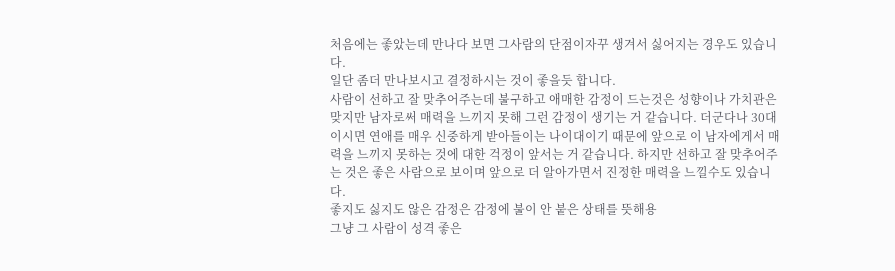처음에는 좋았는데 만나다 보면 그사람의 단점이자꾸 생겨서 싫어지는 경우도 있습니다.
일단 좀더 만나보시고 결정하시는 것이 좋을듯 합니다.
사람이 선하고 잘 맞추어주는데 불구하고 애매한 감정이 드는것은 성향이나 가치관은 맞지만 남자로써 매력을 느끼지 못해 그런 감정이 생기는 거 같습니다. 더군다나 30대 이시면 연애를 매우 신중하게 받아들이는 나이대이기 때문에 앞으로 이 남자에게서 매력을 느끼지 못하는 것에 대한 걱정이 앞서는 거 같습니다. 하지만 선하고 잘 맞추어주는 것은 좋은 사람으로 보이며 앞으로 더 알아가면서 진정한 매력을 느낄수도 있습니다.
좋지도 싫지도 않은 감정은 감정에 불이 안 붙은 상태를 뜻해용
그냥 그 사람이 성격 좋은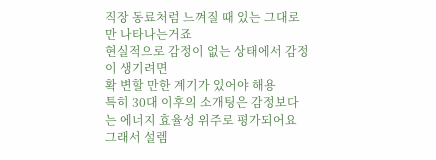직장 동료처럼 느껴질 때 있는 그대로만 나타나는거죠
현실적으로 감정이 없는 상태에서 감정이 생기려면
확 변할 만한 계기가 있어야 해용
특히 30대 이후의 소개팅은 감정보다는 에너지 효율성 위주로 평가되어요
그래서 설렘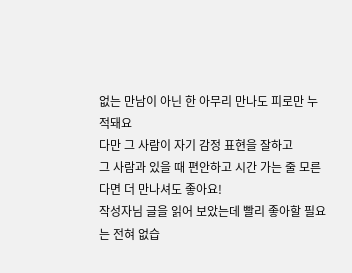없는 만남이 아닌 한 아무리 만나도 피로만 누적돼요
다만 그 사람이 자기 감정 표현을 잘하고
그 사람과 있을 때 편안하고 시간 가는 줄 모른다면 더 만나셔도 좋아요!
작성자님 글을 읽어 보았는데 빨리 좋아할 필요는 전혀 없습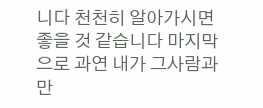니다 천천히 알아가시면 좋을 것 같습니다 마지막으로 과연 내가 그사람과 만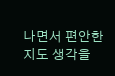나면서 편안한지도 생각을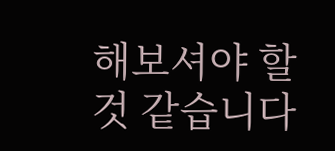해보셔야 할 것 같습니다